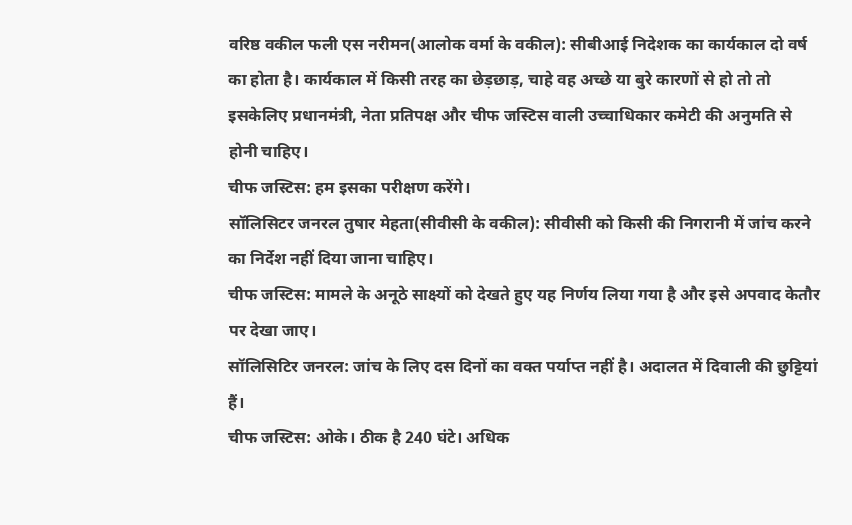वरिष्ठ वकील फली एस नरीमन(आलोक वर्मा के वकील): सीबीआई निदेशक का कार्यकाल दो वर्ष का होता है। कार्यकाल में किसी तरह का छेड़छाड़, चाहे वह अच्छे या बुरे कारणों से हो तो तो इसकेलिए प्रधानमंत्री, नेता प्रतिपक्ष और चीफ जस्टिस वाली उच्चाधिकार कमेटी की अनुमति से होनी चाहिए।
चीफ जस्टिस: हम इसका परीक्षण करेंगे।
सॉलिसिटर जनरल तुषार मेहता(सीवीसी के वकील): सीवीसी को किसी की निगरानी में जांच करने का निर्देश नहीं दिया जाना चाहिए।
चीफ जस्टिस: मामले के अनूठे साक्ष्यों को देखते हुए यह निर्णय लिया गया है और इसे अपवाद केतौर पर देखा जाए।
सॉलिसिटिर जनरल: जांच के लिए दस दिनों का वक्त पर्याप्त नहीं है। अदालत में दिवाली की छुट्टियां हैं।
चीफ जस्टिस: ओके। ठीक है 240 घंटे। अधिक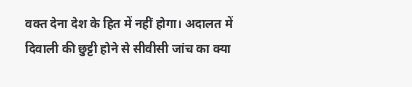वक्त देना देश के हित में नहीं होगा। अदालत में दिवाली की छुट्टी होने से सीवीसी जांच का क्या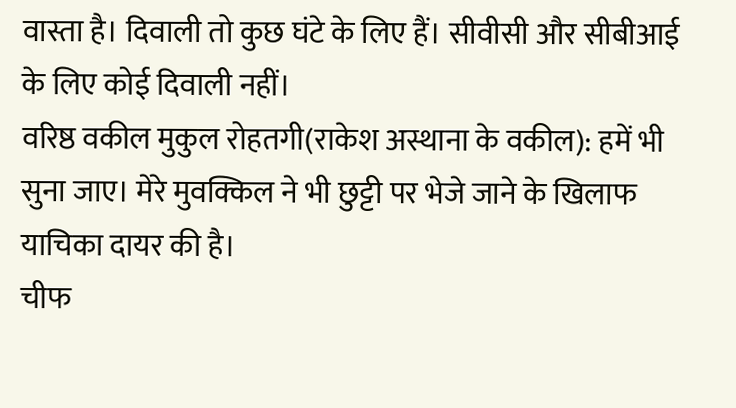वास्ता है। दिवाली तो कुछ घंटे के लिए हैं। सीवीसी और सीबीआई के लिए कोई दिवाली नहीं।
वरिष्ठ वकील मुकुल रोहतगी(राकेश अस्थाना के वकील): हमें भी सुना जाए। मेरे मुवक्किल ने भी छुट्टी पर भेजे जाने के खिलाफ याचिका दायर की है।
चीफ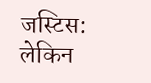जस्टिस: लेकिन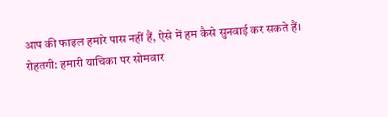आप की फाइल हमारे पास नहीं हैं, ऐसे में हम कैसे सुनवाई कर सकते हैं।
रोहतगी: हमारी याचिका पर सोमवार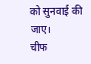को सुनवाई की जाए।
चीफ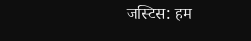जस्टिस: हम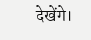देखेंगे।